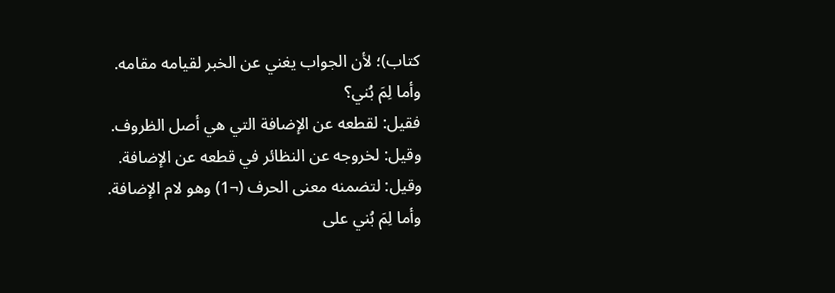كتاب)؛ لأن الجواب يغني عن الخبر لقيامه مقامه.
وأما لِمَ بُني؟
فقيل: لقطعه عن الإضافة التي هي أصل الظروف.
وقيل: لخروجه عن النظائر في قطعه عن الإضافة.
وقيل: لتضمنه معنى الحرف (¬1) وهو لام الإضافة.
وأما لِمَ بُني على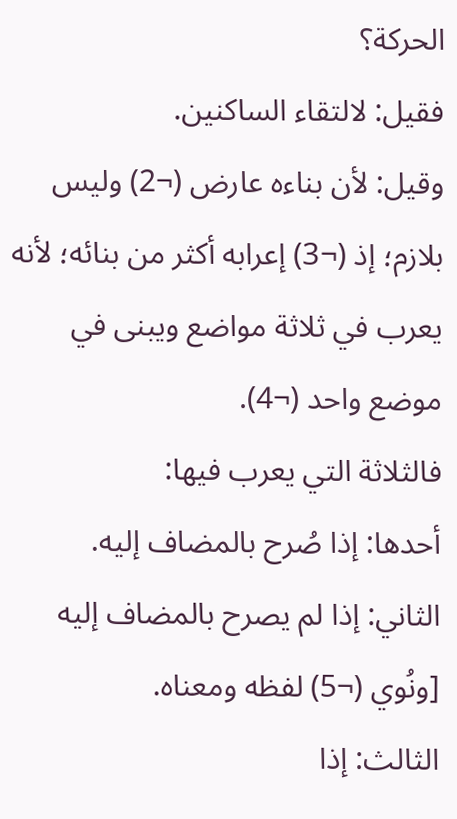الحركة؟
فقيل: لالتقاء الساكنين.
وقيل: لأن بناءه عارض (¬2) وليس بلازم؛ إذ (¬3) إعرابه أكثر من بنائه؛ لأنه يعرب في ثلاثة مواضع ويبنى في موضع واحد (¬4).
فالثلاثة التي يعرب فيها:
أحدها: إذا صُرح بالمضاف إليه.
الثاني: إذا لم يصرح بالمضاف إليه [ونُوي (¬5) لفظه ومعناه.
الثالث: إذا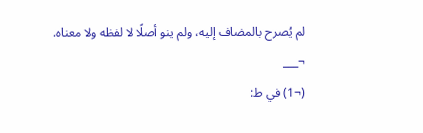لم يُصرح بالمضاف إليه، ولم ينو أصلًا لا لفظه ولا معناه.
¬___
(¬1) في ط: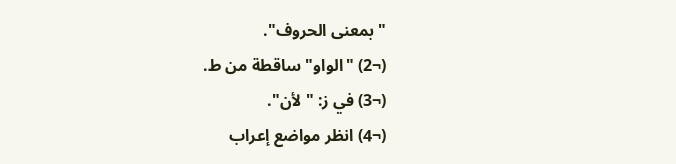"بمعنى الحروف".
(¬2) "الواو" ساقطة من ط.
(¬3) في ز: "لأن".
(¬4) انظر مواضع إعراب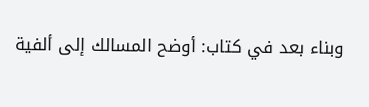وبناء بعد في كتاب: أوضح المسالك إلى ألفية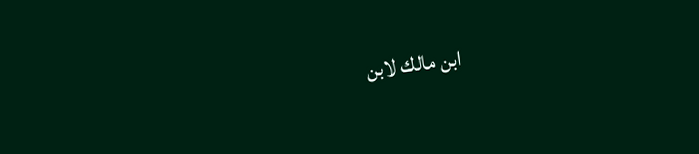ابن مالك لابن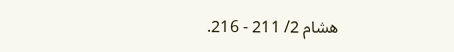هشام 2/ 211 - 216.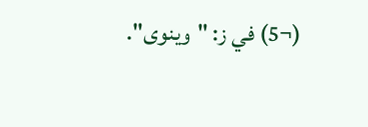(¬5) في ز: "وينوى".